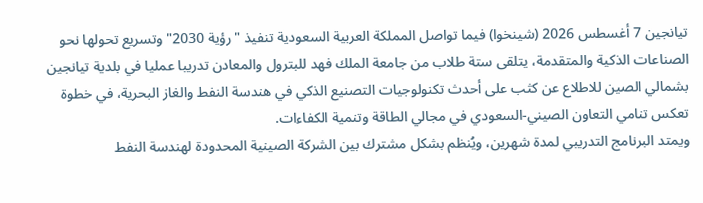تيانجين 7 أغسطس 2026 (شينخوا) فيما تواصل المملكة العربية السعودية تنفيذ "رؤية 2030" وتسريع تحولها نحو الصناعات الذكية والمتقدمة، يتلقى ستة طلاب من جامعة الملك فهد للبترول والمعادن تدريبا عمليا في بلدية تيانجين بشمالي الصين للاطلاع عن كثب على أحدث تكنولوجيات التصنيع الذكي في هندسة النفط والغاز البحرية، في خطوة تعكس تنامي التعاون الصيني-السعودي في مجالي الطاقة وتنمية الكفاءات.
ويمتد البرنامج التدريبي لمدة شهرين، ويُنظم بشكل مشترك بين الشركة الصينية المحدودة لهندسة النفط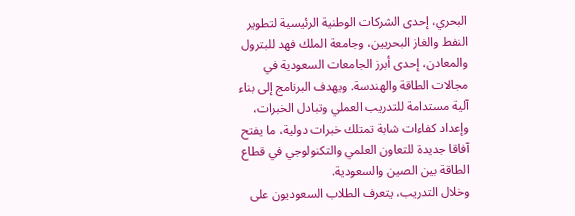البحري، إحدى الشركات الوطنية الرئيسية لتطوير النفط والغاز البحريين، وجامعة الملك فهد للبترول والمعادن، إحدى أبرز الجامعات السعودية في مجالات الطاقة والهندسة. ويهدف البرنامج إلى بناء آلية مستدامة للتدريب العملي وتبادل الخبرات، وإعداد كفاءات شابة تمتلك خبرات دولية، ما يفتح آفاقا جديدة للتعاون العلمي والتكنولوجي في قطاع الطاقة بين الصين والسعودية.
وخلال التدريب، يتعرف الطلاب السعوديون على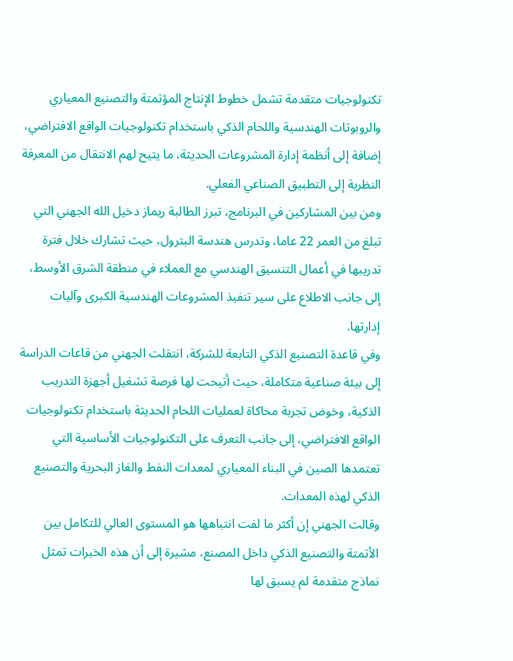تكنولوجيات متقدمة تشمل خطوط الإنتاج المؤتمتة والتصنيع المعياري والروبوتات الهندسية واللحام الذكي باستخدام تكنولوجيات الواقع الافتراضي، إضافة إلى أنظمة إدارة المشروعات الحديثة، ما يتيح لهم الانتقال من المعرفة النظرية إلى التطبيق الصناعي الفعلي.
ومن بين المشاركين في البرنامج، تبرز الطالبة ريماز دخيل الله الجهني التي تبلغ من العمر 22 عاما، وتدرس هندسة البترول، حيث تشارك خلال فترة تدريبها في أعمال التنسيق الهندسي مع العملاء في منطقة الشرق الأوسط، إلى جانب الاطلاع على سير تنفيذ المشروعات الهندسية الكبرى وآليات إدارتها.
وفي قاعدة التصنيع الذكي التابعة للشركة، انتقلت الجهني من قاعات الدراسة إلى بيئة صناعية متكاملة، حيث أتيحت لها فرصة تشغيل أجهزة التدريب الذكية، وخوض تجربة محاكاة لعمليات اللحام الحديثة باستخدام تكنولوجيات الواقع الافتراضي، إلى جانب التعرف على التكنولوجيات الأساسية التي تعتمدها الصين في البناء المعياري لمعدات النفط والغاز البحرية والتصنيع الذكي لهذه المعدات.
وقالت الجهني إن أكثر ما لفت انتباهها هو المستوى العالي للتكامل بين الأتمتة والتصنيع الذكي داخل المصنع، مشيرة إلى أن هذه الخبرات تمثل نماذج متقدمة لم يسبق لها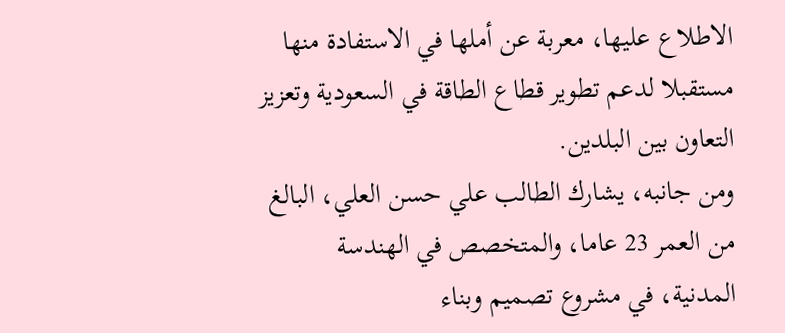الاطلاع عليها، معربة عن أملها في الاستفادة منها مستقبلا لدعم تطوير قطاع الطاقة في السعودية وتعزيز التعاون بين البلدين.
ومن جانبه، يشارك الطالب علي حسن العلي، البالغ من العمر 23 عاما، والمتخصص في الهندسة المدنية، في مشروع تصميم وبناء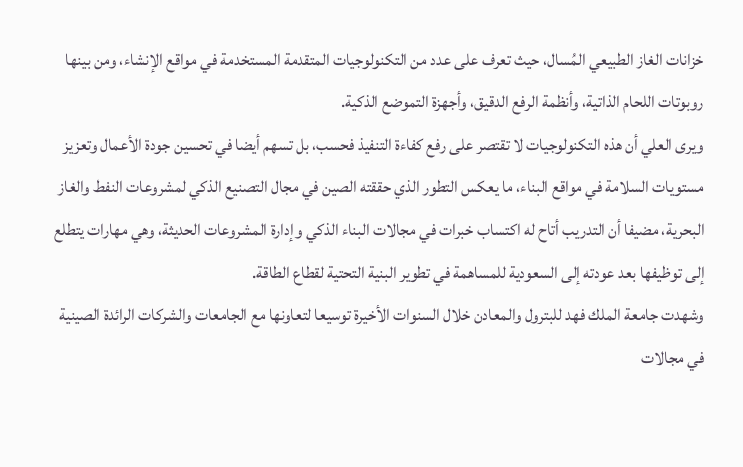خزانات الغاز الطبيعي المُسال، حيث تعرف على عدد من التكنولوجيات المتقدمة المستخدمة في مواقع الإنشاء، ومن بينها روبوتات اللحام الذاتية، وأنظمة الرفع الدقيق، وأجهزة التموضع الذكية.
ويرى العلي أن هذه التكنولوجيات لا تقتصر على رفع كفاءة التنفيذ فحسب، بل تسهم أيضا في تحسين جودة الأعمال وتعزيز مستويات السلامة في مواقع البناء، ما يعكس التطور الذي حققته الصين في مجال التصنيع الذكي لمشروعات النفط والغاز البحرية، مضيفا أن التدريب أتاح له اكتساب خبرات في مجالات البناء الذكي وإدارة المشروعات الحديثة، وهي مهارات يتطلع إلى توظيفها بعد عودته إلى السعودية للمساهمة في تطوير البنية التحتية لقطاع الطاقة.
وشهدت جامعة الملك فهد للبترول والمعادن خلال السنوات الأخيرة توسيعا لتعاونها مع الجامعات والشركات الرائدة الصينية في مجالات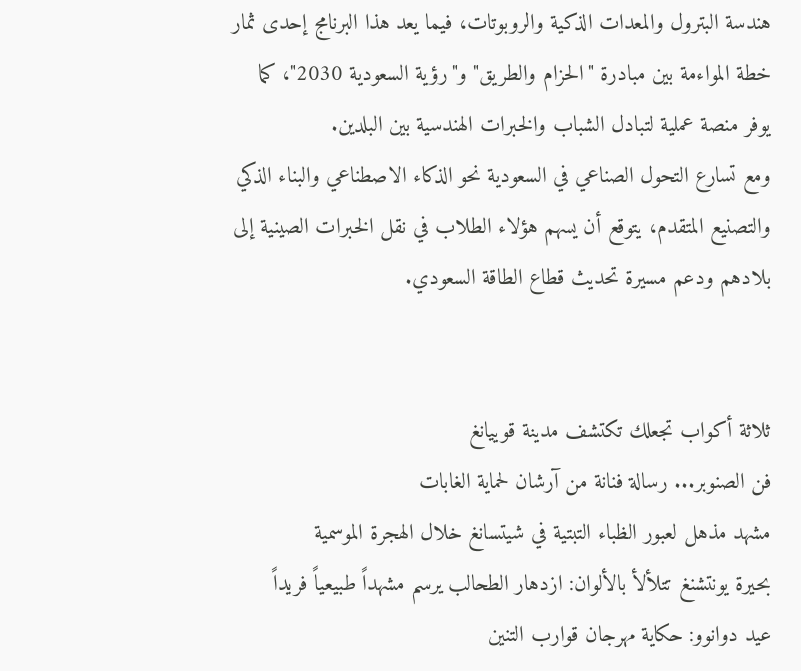هندسة البترول والمعدات الذكية والروبوتات، فيما يعد هذا البرنامج إحدى ثمار خطة المواءمة بين مبادرة "الحزام والطريق" و"رؤية السعودية 2030"، كما يوفر منصة عملية لتبادل الشباب والخبرات الهندسية بين البلدين.
ومع تسارع التحول الصناعي في السعودية نحو الذكاء الاصطناعي والبناء الذكي والتصنيع المتقدم، يتوقع أن يسهم هؤلاء الطلاب في نقل الخبرات الصينية إلى بلادهم ودعم مسيرة تحديث قطاع الطاقة السعودي.


ثلاثة أكواب تجعلك تكتشف مدينة قوييانغ
فن الصنوبر... رسالة فنانة من آرشان لحماية الغابات
مشهد مذهل لعبور الظباء التبتية في شيتسانغ خلال الهجرة الموسمية
بحيرة يونتشنغ تتلألأ بالألوان: ازدهار الطحالب يرسم مشهداً طبيعياً فريداً
عيد دوانوو: حكاية مهرجان قوارب التنين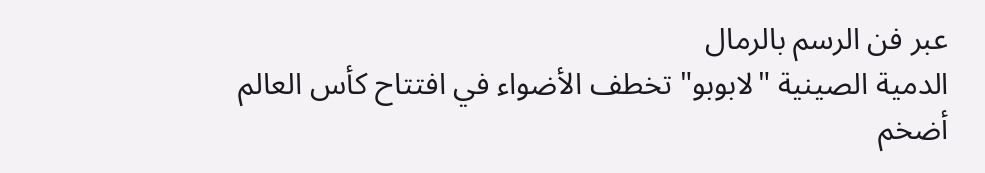عبر فن الرسم بالرمال
الدمية الصينية "لابوبو" تخطف الأضواء في افتتاح كأس العالم
أضخم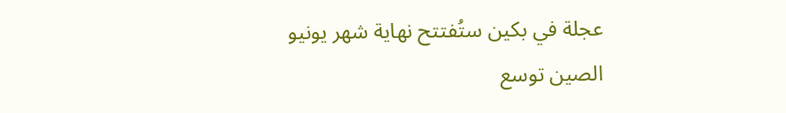عجلة في بكين ستُفتتح نهاية شهر يونيو
الصين توسع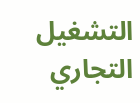التشغيل التجاري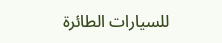للسيارات الطائرة